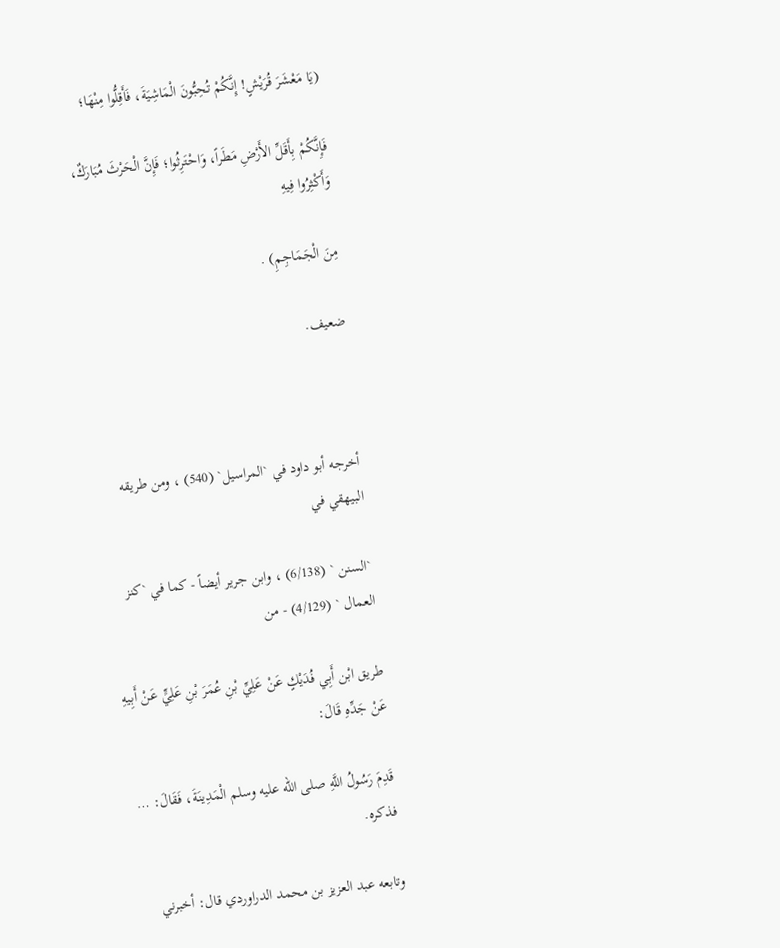(يَا مَعْشَرَ قُرَيْشٍ! إِنَّكُمْ تُحِبُّونَ الْمَاشِيَةَ، فَأَقِلُّوا مِنْهَا؛

فَإِنَّكُمْ بِأَقَلِّ الأَرْضِ مَطَراً، وَاحْتَرِثُوا؛ فَإِنَّ الْحَرْثَ مُبَارَكٌ، وَأَكْثِرُوا فِيهِ

مِنَ الْجَمَاجِمِ) .

ضعيف.



أخرجه أبو داود في `المراسيل` (540) ، ومن طريقه البيهقي في

`السنن ` (6/138) ، وابن جرير أيضاً - كما في `كنز العمال ` (4/129) - من

طريق ابْن أَبِي فُدَيْكٍ عَنْ عَلِيِّ بْنِ عُمَرَ بْنِ عَلِيٍّ عَنْ أَبِيهِ عَنْ جَدِّهِ قَالَ:

قَدِمَ رَسُولُ اللَّهِ صلى الله عليه وسلم الْمَدِينَةَ، فَقَالَ: … فذكره.

وتابعه عبد العزيز بن محمد الدراوردي قال: أخبرني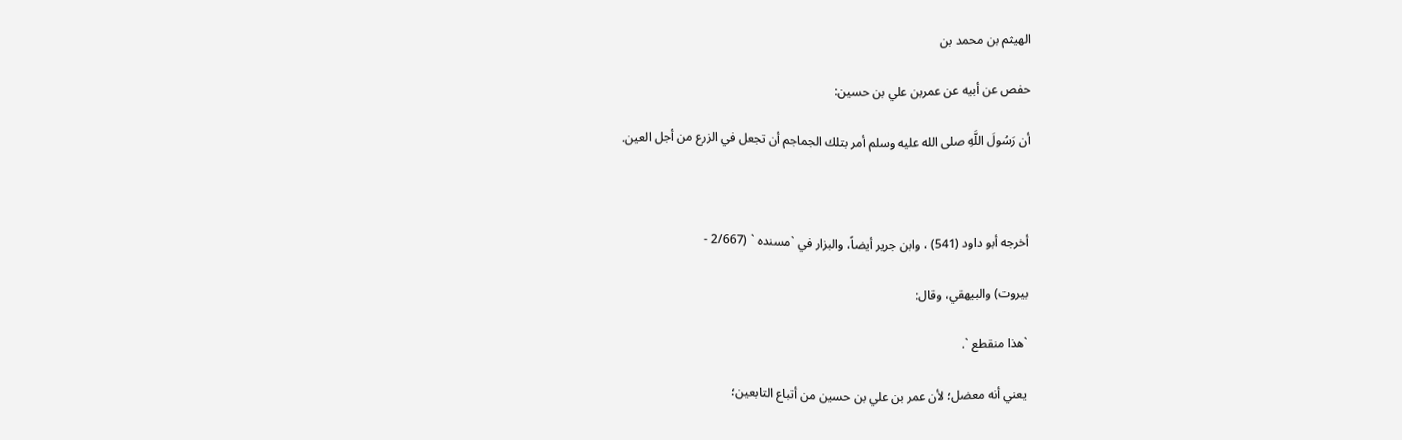الهيثم بن محمد بن

حفص عن أبيه عن عمربن علي بن حسين:

أن رَسُولَ اللَّهِ صلى الله عليه وسلم أمر بتلك الجماجم أن تجعل في الزرع من أجل العين.



أخرجه أبو داود (541) ، وابن جرير أيضاً، والبزار في `مسنده ` (2/667 -

بيروت) والبيهقي، وقال:

`هذا منقطع `.

يعني أنه معضل؛ لأن عمر بن علي بن حسين من أتباع التابعين؛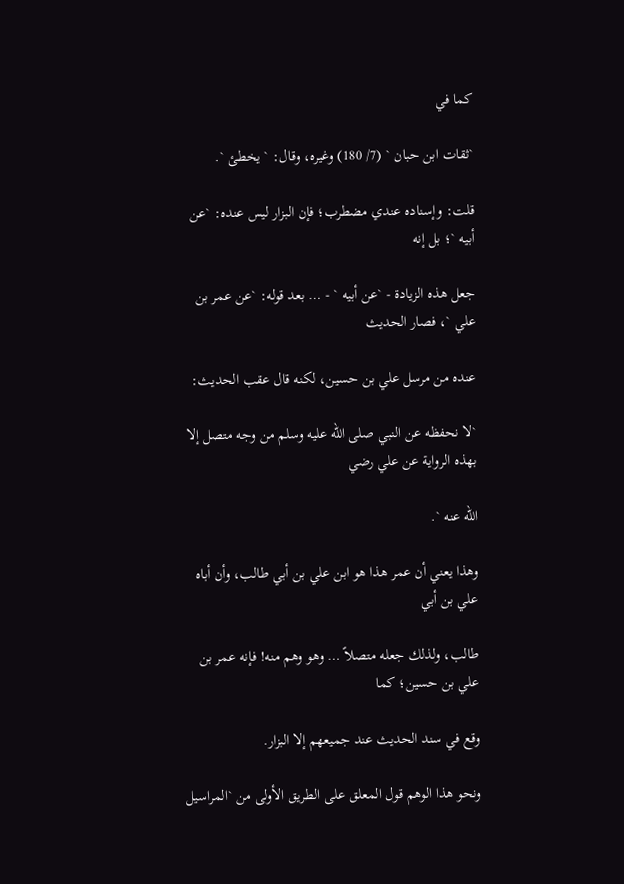كما في

`ثقات ابن حبان ` (7/ 180) وغيره، وقال: ` يخطئ `.

قلت: وإسناده عندي مضطرب؛ فإن البزار ليس عنده: `عن أبيه `؛ بل إنه

جعل هذه الزيادة - `عن أبيه ` - … بعد قوله: `عن عمر بن علي `، فصار الحديث

عنده من مرسل علي بن حسين، لكنه قال عقب الحديث:

`لا نحفظه عن النبي صلى الله عليه وسلم من وجه متصل إلا بهذه الرواية عن علي رضي

الله عنه `.

وهذا يعني أن عمر هذا هو ابن علي بن أبي طالب، وأن أباه علي بن أبي

طالب، ولذلك جعله متصلاً … وهو وهم منه! فإنه عمر بن علي بن حسين؛ كما

وقع في سند الحديث عند جميعهم إلا البزار.

ونحو هذا الوهم قول المعلق على الطريق الأولى من `المراسيل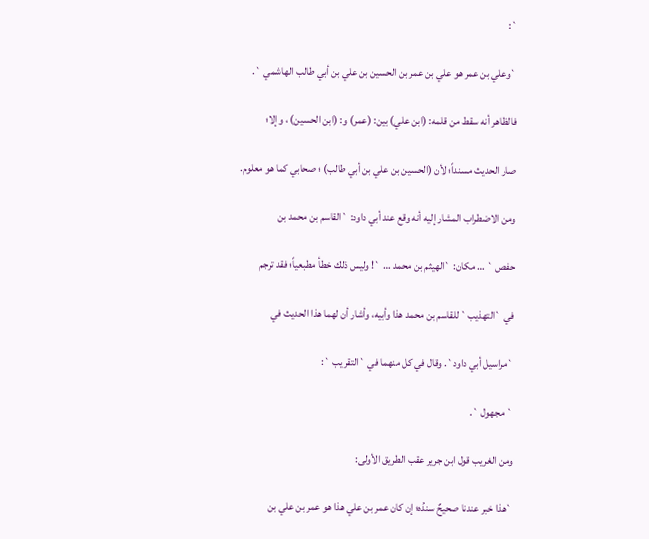`:

`وعلي بن عمر هو علي بن عمر بن الحسين بن علي بن أبي طالب الهاشمي `.

فالظاهر أنه سقط من قلمه: (ابن علي) بين: (عمر) و: (ابن الحسين) ، وإلا؛

صار الحديث مسنداً؛ لأن (الحسين بن علي بن أبي طالب) ؛ صحابي كما هو معلوم.

ومن الاضطراب المشار إليه أنه وقع عند أبي داود: `القاسم بن محمد بن

حفص ` … مكان: `الهيثم بن محمد … `! وليس ذلك خطأ مطبعياً؛ فقد ترجم

في `التهذيب` للقاسم بن محمد هذا وأبيه، وأشار أن لهما هذا الحديث في

`مراسيل أبي داود`. وقال في كل منهما في `التقريب `:

` مجهول `.

ومن الغريب قول ابن جرير عقب الطريق الأولى:

`هذا خبر عندنا صحيحٌ سندُه؛ إن كان عمر بن علي هذا هو عمر بن علي بن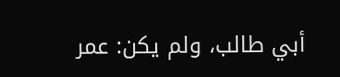أبي طالب، ولم يكن: عمر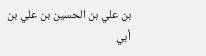بن علي بن الحسين بن علي بن أبي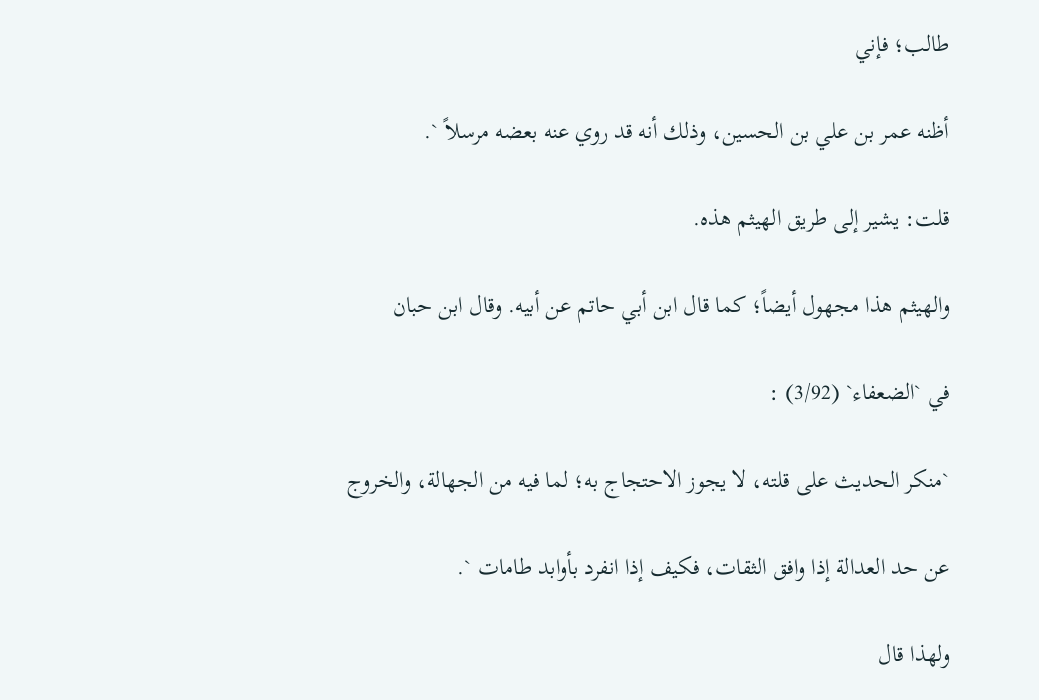طالب؛ فإني

أظنه عمر بن علي بن الحسين، وذلك أنه قد روي عنه بعضه مرسلاً `.

قلت: يشير إلى طريق الهيثم هذه.

والهيثم هذا مجهول أيضاً؛ كما قال ابن أبي حاتم عن أبيه. وقال ابن حبان

في `الضعفاء` (3/92) :

`منكر الحديث على قلته، لا يجوز الاحتجاج به؛ لما فيه من الجهالة، والخروج

عن حد العدالة إذا وافق الثقات، فكيف إذا انفرد بأوابد طامات `.

ولهذا قال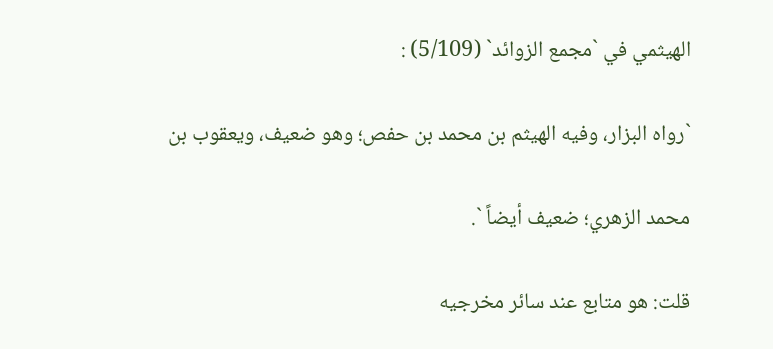الهيثمي في `مجمع الزوائد` (5/109) :

`رواه البزار، وفيه الهيثم بن محمد بن حفص؛ وهو ضعيف، ويعقوب بن

محمد الزهري؛ ضعيف أيضاً `.

قلت: هو متابع عند سائر مخرجيه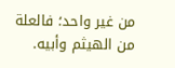من غير واحد؛ فالعلة من الهيثم وأبيه.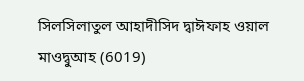সিলসিলাতুল আহাদীসিদ দ্বাঈফাহ ওয়াল মাওদ্বুআহ (6019)